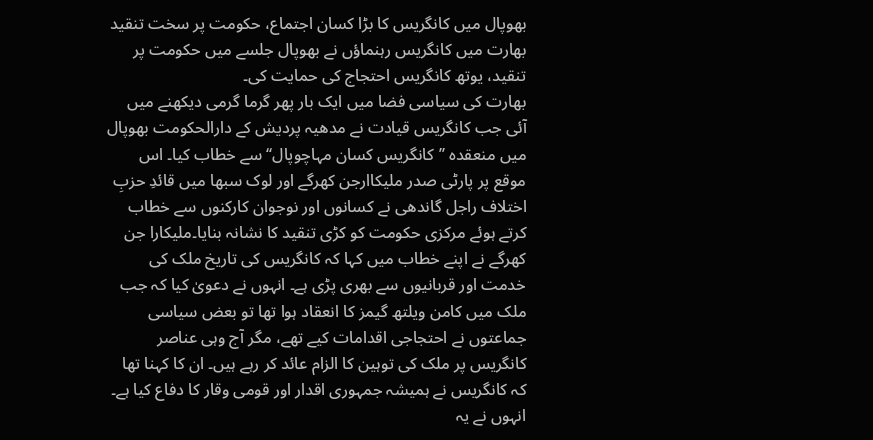بھوپال میں کانگریس کا بڑا کسان اجتماع، حکومت پر سخت تنقید
بھارت میں کانگریس رہنماؤں نے بھوپال جلسے میں حکومت پر تنقید، یوتھ کانگریس احتجاج کی حمایت کی۔
بھارت کی سیاسی فضا میں ایک بار پھر گرما گرمی دیکھنے میں آئی جب کانگریس قیادت نے مدھیہ پردیش کے دارالحکومت بھوپال میں منعقدہ ’’کانگریس کسان مہاچوپال‘‘سے خطاب کیا۔ اس موقع پر پارٹی صدر ملیکاارجن کھرگے اور لوک سبھا میں قائدِ حزبِ اختلاف راجل گاندھی نے کسانوں اور نوجوان کارکنوں سے خطاب کرتے ہوئے مرکزی حکومت کو کڑی تنقید کا نشانہ بنایا۔ملیکارا جن کھرگے نے اپنے خطاب میں کہا کہ کانگریس کی تاریخ ملک کی خدمت اور قربانیوں سے بھری پڑی ہے۔ انہوں نے دعویٰ کیا کہ جب ملک میں کامن ویلتھ گیمز کا انعقاد ہوا تھا تو بعض سیاسی جماعتوں نے احتجاجی اقدامات کیے تھے، مگر آج وہی عناصر کانگریس پر ملک کی توہین کا الزام عائد کر رہے ہیں۔ ان کا کہنا تھا کہ کانگریس نے ہمیشہ جمہوری اقدار اور قومی وقار کا دفاع کیا ہے۔ انہوں نے یہ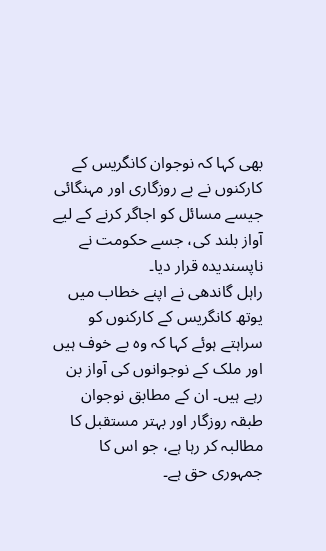بھی کہا کہ نوجوان کانگریس کے کارکنوں نے بے روزگاری اور مہنگائی جیسے مسائل کو اجاگر کرنے کے لیے آواز بلند کی، جسے حکومت نے ناپسندیدہ قرار دیا۔
راہل گاندھی نے اپنے خطاب میں یوتھ کانگریس کے کارکنوں کو سراہتے ہوئے کہا کہ وہ بے خوف ہیں اور ملک کے نوجوانوں کی آواز بن رہے ہیں۔ ان کے مطابق نوجوان طبقہ روزگار اور بہتر مستقبل کا مطالبہ کر رہا ہے، جو اس کا جمہوری حق ہے۔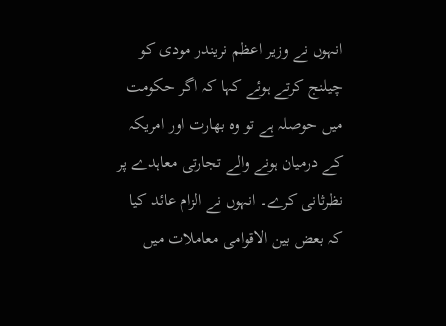انہوں نے وزیر اعظم نریندر مودی کو چیلنج کرتے ہوئے کہا کہ اگر حکومت میں حوصلہ ہے تو وہ بھارت اور امریکہ کے درمیان ہونے والے تجارتی معاہدے پر نظرثانی کرے۔ انہوں نے الزام عائد کیا کہ بعض بین الاقوامی معاملات میں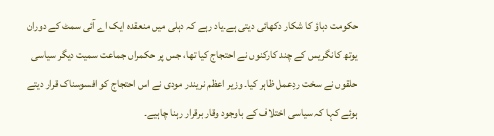حکومت دباؤ کا شکار دکھائی دیتی ہے۔یاد رہے کہ دہلی میں منعقدہ ایک اے آئی سمٹ کے دوران یوتھ کانگریس کے چند کارکنوں نے احتجاج کیا تھا، جس پر حکمراں جماعت سمیت دیگر سیاسی حلقوں نے سخت ردِعمل ظاہر کیا۔ وزیر اعظم نریندر مودی نے اس احتجاج کو افسوسناک قرار دیتے ہوئے کہا کہ سیاسی اختلاف کے باوجود وقار برقرار رہنا چاہیے۔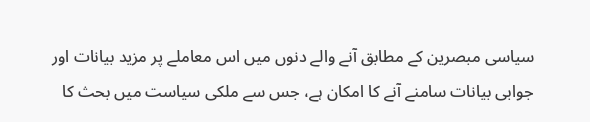سیاسی مبصرین کے مطابق آنے والے دنوں میں اس معاملے پر مزید بیانات اور جوابی بیانات سامنے آنے کا امکان ہے، جس سے ملکی سیاست میں بحث کا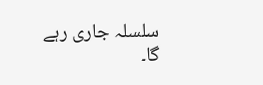سلسلہ جاری رہے گا۔